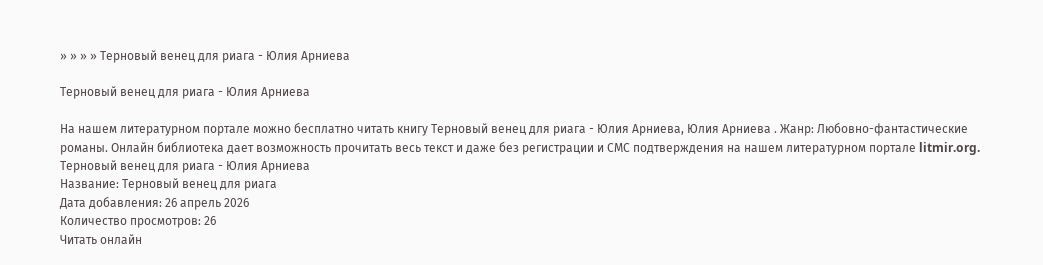» » » » Терновый венец для риага - Юлия Арниева

Терновый венец для риага - Юлия Арниева

На нашем литературном портале можно бесплатно читать книгу Терновый венец для риага - Юлия Арниева, Юлия Арниева . Жанр: Любовно-фантастические романы. Онлайн библиотека дает возможность прочитать весь текст и даже без регистрации и СМС подтверждения на нашем литературном портале litmir.org.
Терновый венец для риага - Юлия Арниева
Название: Терновый венец для риага
Дата добавления: 26 апрель 2026
Количество просмотров: 26
Читать онлайн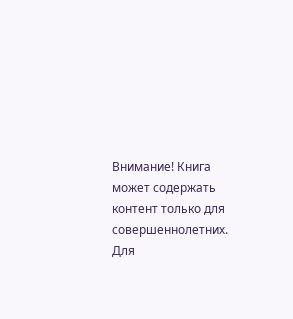Внимание! Книга может содержать контент только для совершеннолетних. Для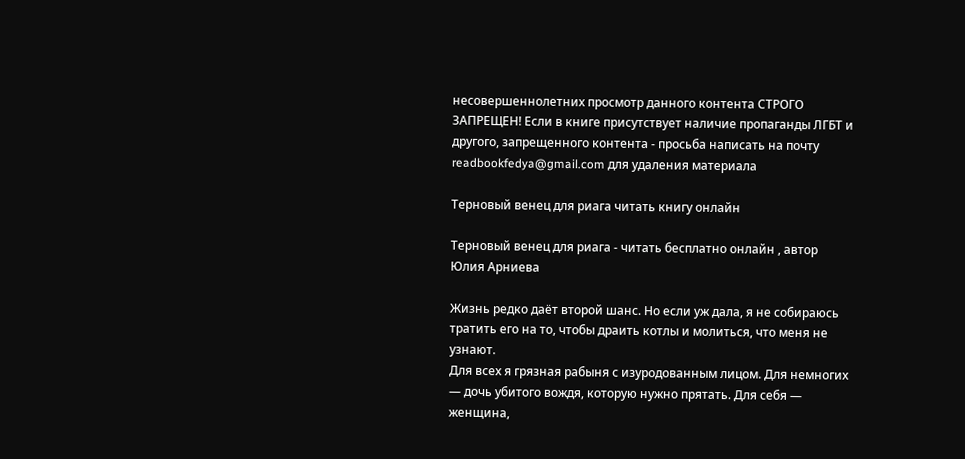несовершеннолетних просмотр данного контента СТРОГО ЗАПРЕЩЕН! Если в книге присутствует наличие пропаганды ЛГБТ и другого, запрещенного контента - просьба написать на почту readbookfedya@gmail.com для удаления материала

Терновый венец для риага читать книгу онлайн

Терновый венец для риага - читать бесплатно онлайн , автор Юлия Арниева

Жизнь редко даёт второй шанс. Но если уж дала, я не собираюсь тратить его на то, чтобы драить котлы и молиться, что меня не узнают.
Для всех я грязная рабыня с изуродованным лицом. Для немногих — дочь убитого вождя, которую нужно прятать. Для себя — женщина,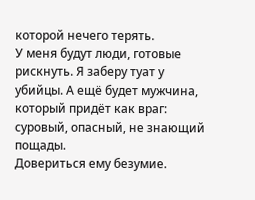которой нечего терять.
У меня будут люди, готовые рискнуть. Я заберу туат у убийцы. А ещё будет мужчина, который придёт как враг: суровый, опасный, не знающий пощады.
Довериться ему безумие.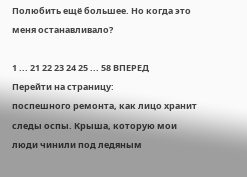Полюбить ещё большее. Но когда это меня останавливало?

1 ... 21 22 23 24 25 ... 58 ВПЕРЕД
Перейти на страницу:
поспешного ремонта, как лицо хранит следы оспы. Крыша, которую мои люди чинили под ледяным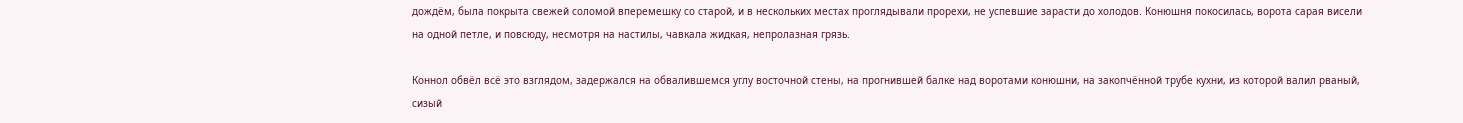дождём, была покрыта свежей соломой вперемешку со старой, и в нескольких местах проглядывали прорехи, не успевшие зарасти до холодов. Конюшня покосилась, ворота сарая висели на одной петле, и повсюду, несмотря на настилы, чавкала жидкая, непролазная грязь.

Коннол обвёл всё это взглядом, задержался на обвалившемся углу восточной стены, на прогнившей балке над воротами конюшни, на закопчённой трубе кухни, из которой валил рваный, сизый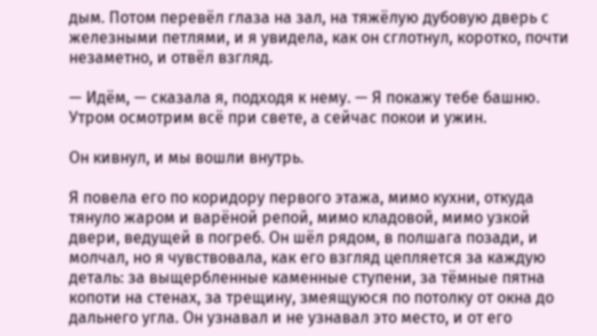дым. Потом перевёл глаза на зал, на тяжёлую дубовую дверь с железными петлями, и я увидела, как он сглотнул, коротко, почти незаметно, и отвёл взгляд.

— Идём, — сказала я, подходя к нему. — Я покажу тебе башню. Утром осмотрим всё при свете, а сейчас покои и ужин.

Он кивнул, и мы вошли внутрь.

Я повела его по коридору первого этажа, мимо кухни, откуда тянуло жаром и варёной репой, мимо кладовой, мимо узкой двери, ведущей в погреб. Он шёл рядом, в полшага позади, и молчал, но я чувствовала, как его взгляд цепляется за каждую деталь: за выщербленные каменные ступени, за тёмные пятна копоти на стенах, за трещину, змеящуюся по потолку от окна до дальнего угла. Он узнавал и не узнавал это место, и от его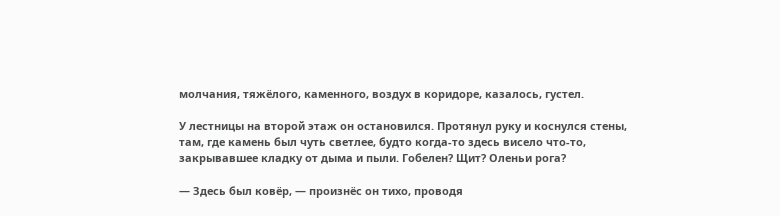молчания, тяжёлого, каменного, воздух в коридоре, казалось, густел.

У лестницы на второй этаж он остановился. Протянул руку и коснулся стены, там, где камень был чуть светлее, будто когда-то здесь висело что-то, закрывавшее кладку от дыма и пыли. Гобелен? Щит? Оленьи рога?

— Здесь был ковёр, — произнёс он тихо, проводя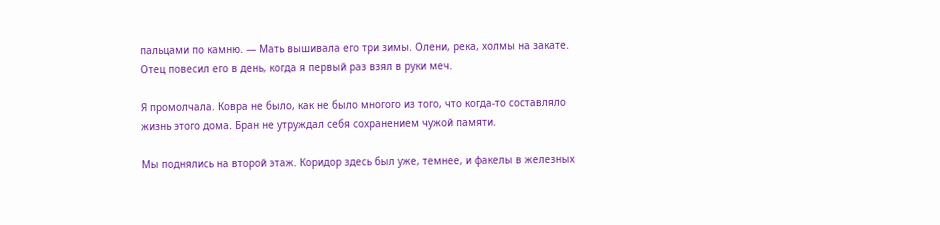пальцами по камню. — Мать вышивала его три зимы. Олени, река, холмы на закате. Отец повесил его в день, когда я первый раз взял в руки меч.

Я промолчала. Ковра не было, как не было многого из того, что когда-то составляло жизнь этого дома. Бран не утруждал себя сохранением чужой памяти.

Мы поднялись на второй этаж. Коридор здесь был уже, темнее, и факелы в железных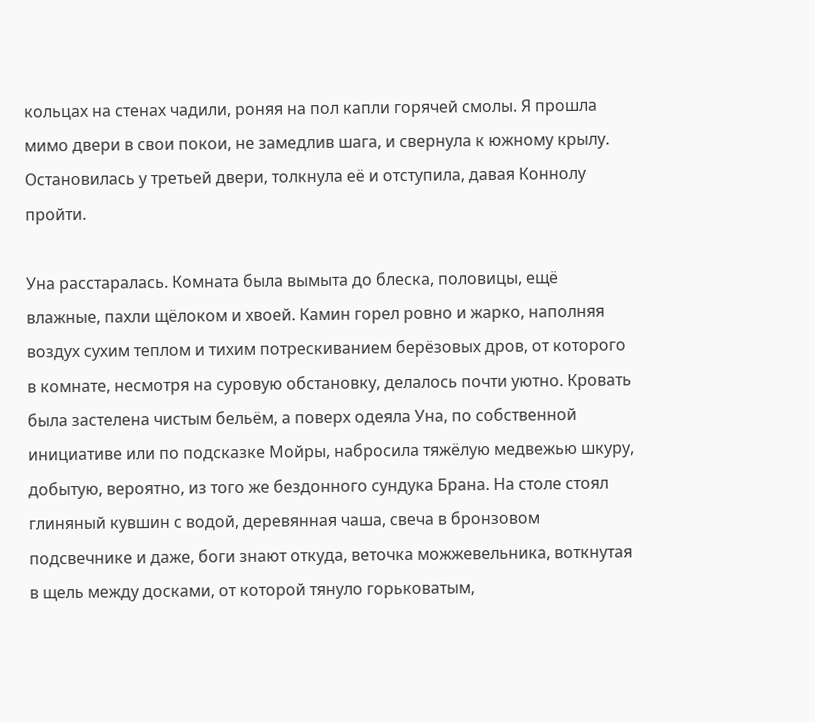кольцах на стенах чадили, роняя на пол капли горячей смолы. Я прошла мимо двери в свои покои, не замедлив шага, и свернула к южному крылу. Остановилась у третьей двери, толкнула её и отступила, давая Коннолу пройти.

Уна расстаралась. Комната была вымыта до блеска, половицы, ещё влажные, пахли щёлоком и хвоей. Камин горел ровно и жарко, наполняя воздух сухим теплом и тихим потрескиванием берёзовых дров, от которого в комнате, несмотря на суровую обстановку, делалось почти уютно. Кровать была застелена чистым бельём, а поверх одеяла Уна, по собственной инициативе или по подсказке Мойры, набросила тяжёлую медвежью шкуру, добытую, вероятно, из того же бездонного сундука Брана. На столе стоял глиняный кувшин с водой, деревянная чаша, свеча в бронзовом подсвечнике и даже, боги знают откуда, веточка можжевельника, воткнутая в щель между досками, от которой тянуло горьковатым,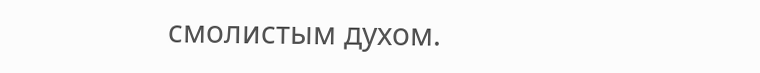смолистым духом.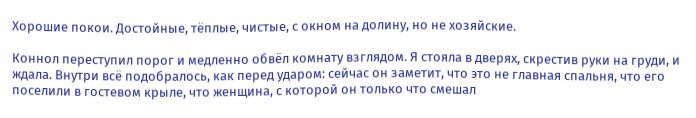Хорошие покои. Достойные, тёплые, чистые, с окном на долину, но не хозяйские.

Коннол переступил порог и медленно обвёл комнату взглядом. Я стояла в дверях, скрестив руки на груди, и ждала. Внутри всё подобралось, как перед ударом: сейчас он заметит, что это не главная спальня, что его поселили в гостевом крыле, что женщина, с которой он только что смешал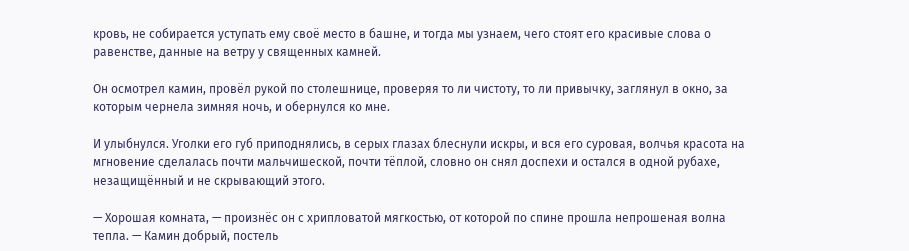кровь, не собирается уступать ему своё место в башне, и тогда мы узнаем, чего стоят его красивые слова о равенстве, данные на ветру у священных камней.

Он осмотрел камин, провёл рукой по столешнице, проверяя то ли чистоту, то ли привычку, заглянул в окно, за которым чернела зимняя ночь, и обернулся ко мне.

И улыбнулся. Уголки его губ приподнялись, в серых глазах блеснули искры, и вся его суровая, волчья красота на мгновение сделалась почти мальчишеской, почти тёплой, словно он снял доспехи и остался в одной рубахе, незащищённый и не скрывающий этого.

— Хорошая комната, — произнёс он с хрипловатой мягкостью, от которой по спине прошла непрошеная волна тепла. — Камин добрый, постель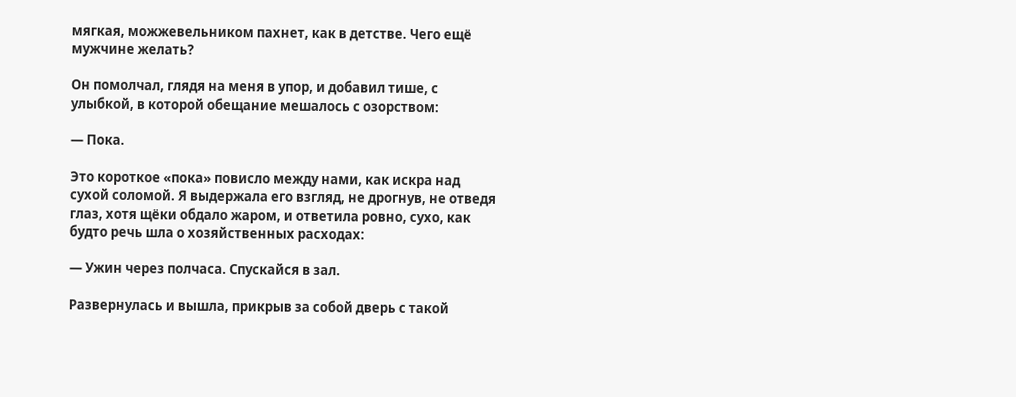мягкая, можжевельником пахнет, как в детстве. Чего ещё мужчине желать?

Он помолчал, глядя на меня в упор, и добавил тише, с улыбкой, в которой обещание мешалось с озорством:

— Пока.

Это короткое «пока» повисло между нами, как искра над сухой соломой. Я выдержала его взгляд, не дрогнув, не отведя глаз, хотя щёки обдало жаром, и ответила ровно, сухо, как будто речь шла о хозяйственных расходах:

— Ужин через полчаса. Спускайся в зал.

Развернулась и вышла, прикрыв за собой дверь с такой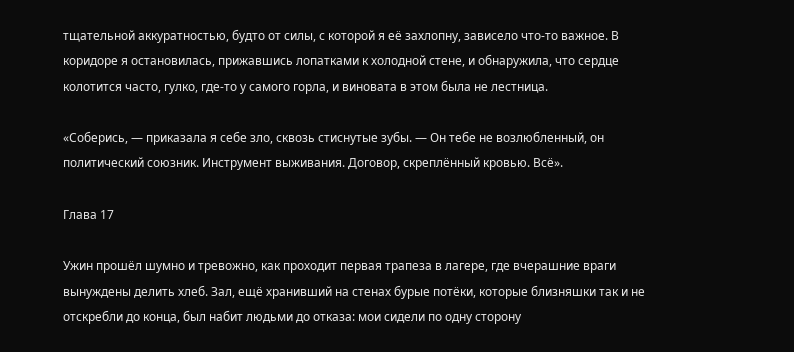тщательной аккуратностью, будто от силы, с которой я её захлопну, зависело что-то важное. В коридоре я остановилась, прижавшись лопатками к холодной стене, и обнаружила, что сердце колотится часто, гулко, где-то у самого горла, и виновата в этом была не лестница.

«Соберись, — приказала я себе зло, сквозь стиснутые зубы. — Он тебе не возлюбленный, он политический союзник. Инструмент выживания. Договор, скреплённый кровью. Всё».

Глава 17

Ужин прошёл шумно и тревожно, как проходит первая трапеза в лагере, где вчерашние враги вынуждены делить хлеб. Зал, ещё хранивший на стенах бурые потёки, которые близняшки так и не отскребли до конца, был набит людьми до отказа: мои сидели по одну сторону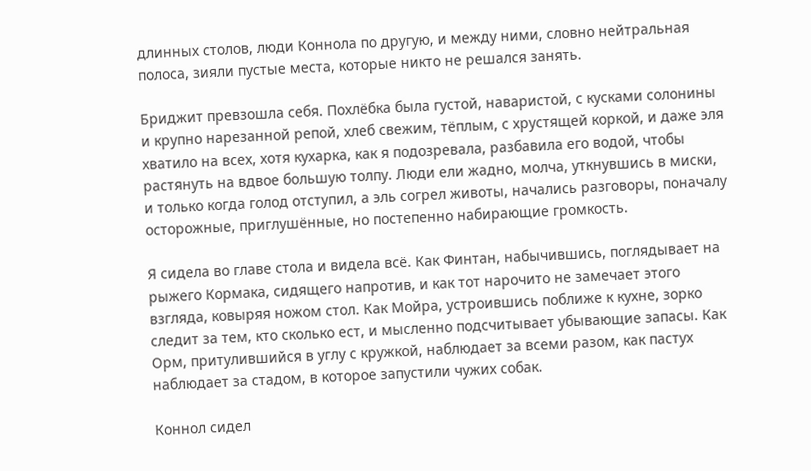длинных столов, люди Коннола по другую, и между ними, словно нейтральная полоса, зияли пустые места, которые никто не решался занять.

Бриджит превзошла себя. Похлёбка была густой, наваристой, с кусками солонины и крупно нарезанной репой, хлеб свежим, тёплым, с хрустящей коркой, и даже эля хватило на всех, хотя кухарка, как я подозревала, разбавила его водой, чтобы растянуть на вдвое большую толпу. Люди ели жадно, молча, уткнувшись в миски, и только когда голод отступил, а эль согрел животы, начались разговоры, поначалу осторожные, приглушённые, но постепенно набирающие громкость.

Я сидела во главе стола и видела всё. Как Финтан, набычившись, поглядывает на рыжего Кормака, сидящего напротив, и как тот нарочито не замечает этого взгляда, ковыряя ножом стол. Как Мойра, устроившись поближе к кухне, зорко следит за тем, кто сколько ест, и мысленно подсчитывает убывающие запасы. Как Орм, притулившийся в углу с кружкой, наблюдает за всеми разом, как пастух наблюдает за стадом, в которое запустили чужих собак.

Коннол сидел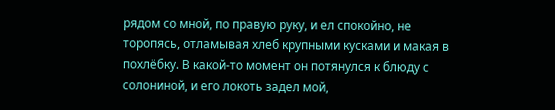рядом со мной, по правую руку, и ел спокойно, не торопясь, отламывая хлеб крупными кусками и макая в похлёбку. В какой-то момент он потянулся к блюду с солониной, и его локоть задел мой,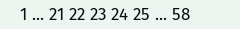1 ... 21 22 23 24 25 ... 58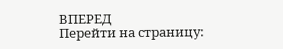ВПЕРЕД
Перейти на страницу: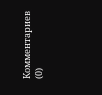Комментариев (0)